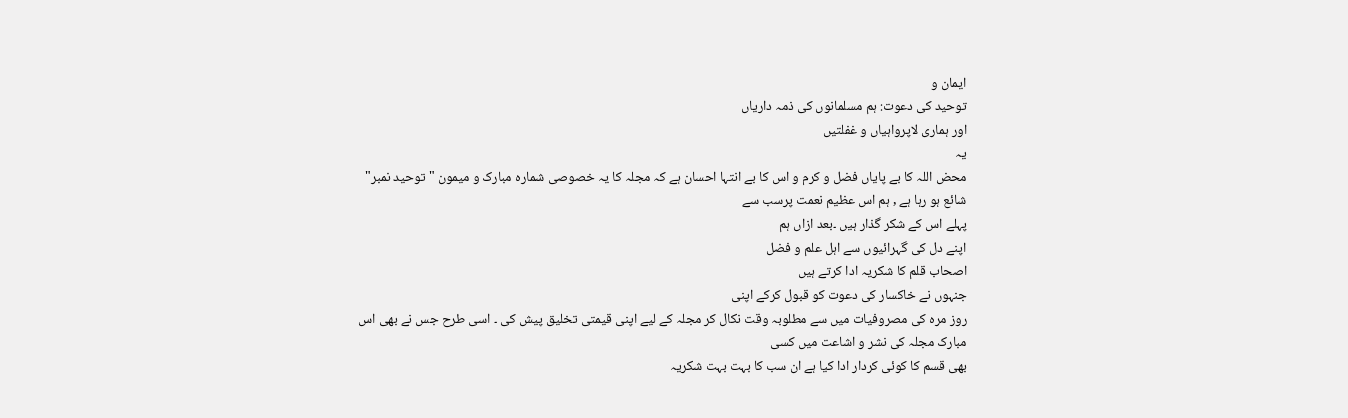ایمان و
توحید کی دعوت: ہم مسلمانوں کی ذمہ داریاں
اور ہماری لاپرواہیاں و غفلتیں
یہ
محض اللہ کا بے پایاں فضل و کرم و اس کا بے انتہا احسان ہے کہ مجلہ کا یہ خصوصی شمارہ مبارک و میمون " توحید نمبر" شائع ہو رہا ہے , ہم اس عظیم نعمت پرسب سے
پہلے اس کے شکر گذار ہیں ۔بعد ازاں ہم
اپنے دل کی گہرائیوں سے اہل علم و فضل
اصحاب قلم کا شکریہ ادا کرتے ہیں
جنہوں نے خاکسار کی دعوت کو قبول کرکے اپنی
روز مرہ کی مصروفیات میں سے مطلوبہ وقت نکال کر مجلہ کے لیے اپنی قیمتی تخلیق پیش کی ۔ اسی طرح جس نے بھی اس
مبارک مجلہ کی نشر و اشاعت میں کسی
بھی قسم کا کوئی کردار ادا کیا ہے ان سب کا بہت بہت شکریہ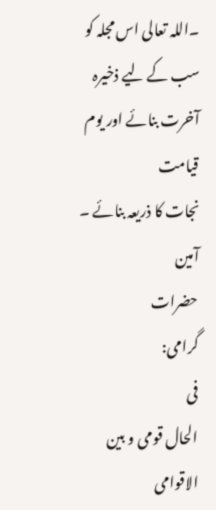۔اللہ تعالى اس مجلہ کو
سب کے لیے ذخیرہ آخرت بنائے اور یوم قیامت
نجات کا ذریعہ بنائے ۔ آمین
حضرات
گرامی:
فی
الحال قومی و بین الاقوامی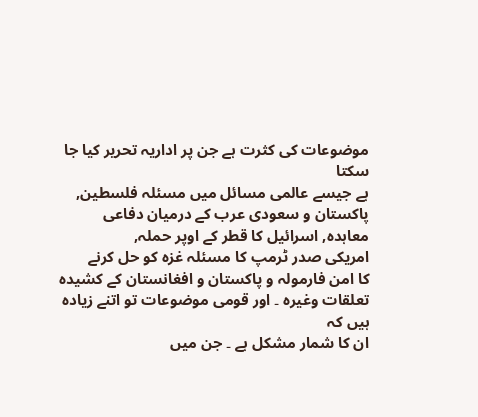موضوعات کی کثرت ہے جن پر اداریہ تحریر کیا جا سکتا
ہے جیسے عالمی مسائل میں مسئلہ فلسطین, پاکستان و سعودی عرب کے درمیان دفاعی
معاہدہ, اسرائیل کا قطر کے اوپر حملہ,
امریکی صدر ٹرمپ کا مسئلہ غزہ کو حل کرنے
کا امن فارمولہ و پاکستان و افغانستان کے کشیدہ تعلقات وغیرہ ۔ اور قومی موضوعات تو اتنے زیادہ ہیں کہ
ان کا شمار مشکل ہے ۔ جن میں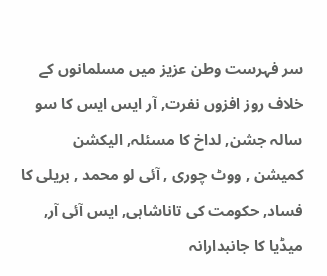سر فہرست وطن عزیز میں مسلمانوں کے خلاف روز افزوں نفرت, آر ایس ایس کا سو سالہ جشن, لداخ کا مسئلہ, الیکشن
کمیشن , ووٹ چوری , آئی لو محمد , بریلی کا فساد, حکومت کی تاناشاہی, ایس آئی آر,
میڈیا کا جانبدارانہ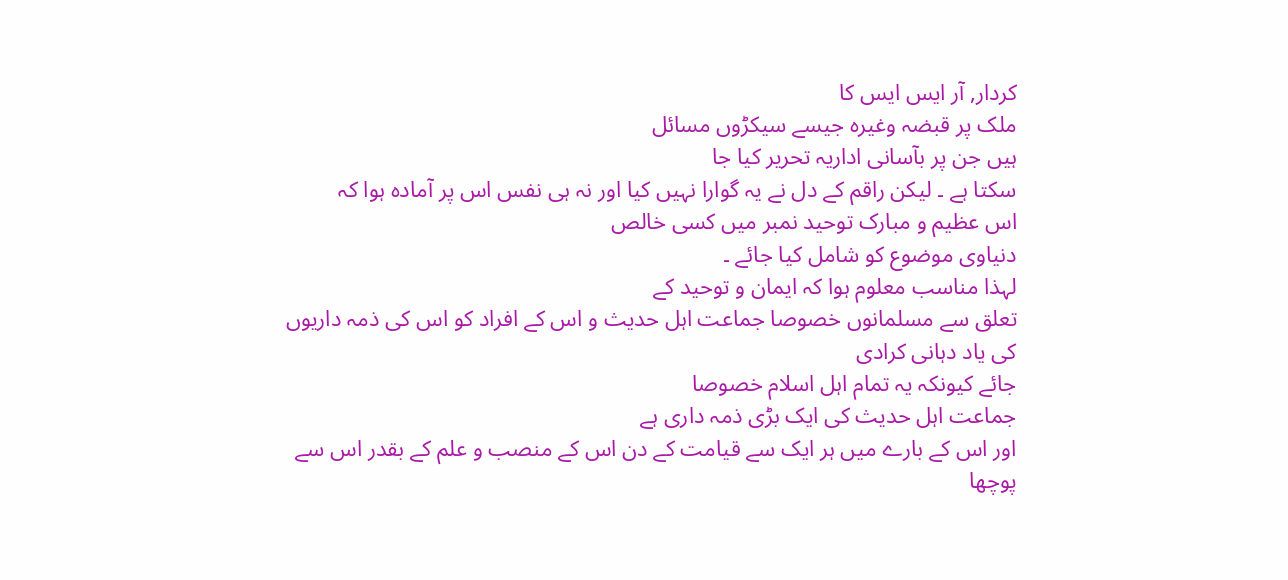کردار, آر ایس ایس کا
ملک پر قبضہ وغیرہ جیسے سیکڑوں مسائل
ہیں جن پر بآسانی اداریہ تحریر کیا جا
سکتا ہے ۔ لیکن راقم کے دل نے یہ گوارا نہیں کیا اور نہ ہی نفس اس پر آمادہ ہوا کہ
اس عظیم و مبارک توحید نمبر میں کسی خالص
دنیاوی موضوع کو شامل کیا جائے ۔
لہذا مناسب معلوم ہوا کہ ایمان و توحید کے
تعلق سے مسلمانوں خصوصا جماعت اہل حدیث و اس کے افراد کو اس کی ذمہ داریوں کی یاد دہانی کرادی
جائے کیونکہ یہ تمام اہل اسلام خصوصا
جماعت اہل حدیث کی ایک بڑی ذمہ داری ہے
اور اس کے بارے میں ہر ایک سے قیامت کے دن اس کے منصب و علم کے بقدر اس سے پوچھا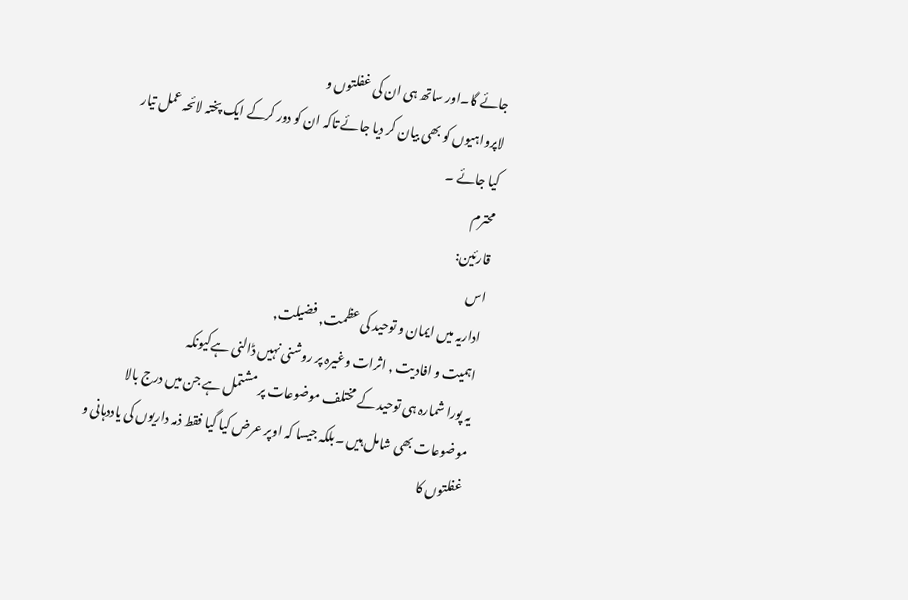جائے گا۔اور ساتھ ہی ان کی غفلتوں و
لاپرواہیوں کو بھی بیان کر دیا جائے تاکہ ان کو دور کرکے ایک پختہ لائحہ عمل تیار
کیا جائے ۔
محترم
قارئین:
اس
اداریہ میں ایمان و توحید کی عظمت, فضیلت,
اہمیت و افادیت , اثرات وغیرہ پر روشنی نہیں ڈالنی ہےکیونکہ
یہ پورا شمارہ ہی توحید کے مختلف موضوعات پر مشتمل ہے جن میں درج بالا
موضوعات بھی شامل ہیں ۔بلکہ جیسا کہ اوپر عرض کیا گیا فقط ذمہ داریوں کی یاددہانی و غفلتوں کا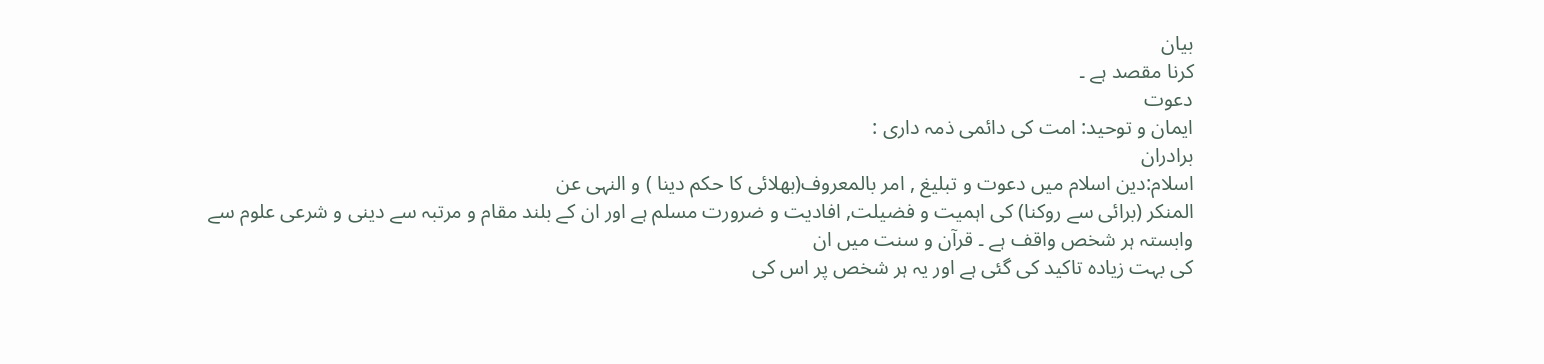بیان
کرنا مقصد ہے ۔
دعوت
ایمان و توحید: امت کی دائمی ذمہ داری :
برادران
اسلام:دین اسلام میں دعوت و تبلیغ , امر بالمعروف(بھلائی کا حکم دینا ) و النہی عن
المنکر (برائی سے روکنا) کی اہمیت و فضیلت, افادیت و ضرورت مسلم ہے اور ان کے بلند مقام و مرتبہ سے دینی و شرعی علوم سے
وابستہ ہر شخص واقف ہے ۔ قرآن و سنت میں ان
کی بہت زیادہ تاکید کی گئی ہے اور یہ ہر شخص پر اس کی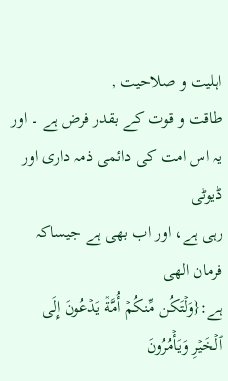اہلیت و صلاحیت ,
طاقت و قوت کے بقدر فرض ہے ۔ اور یہ اس امت کی دائمی ذمہ داری اور ڈیوٹی
رہی ہے، اور اب بھی ہے جیساکہ فرمان الھی
ہے:{وَلۡتَكُن مِّنكُمۡ أُمَّةٞ يَدۡعُونَ إِلَى
ٱلۡخَيۡرِ وَيَأۡمُرُونَ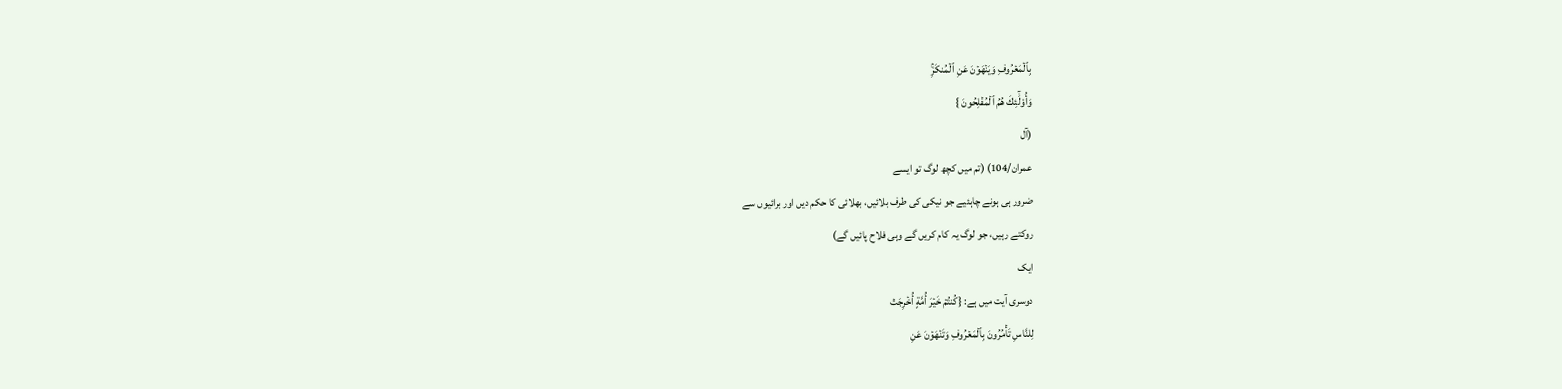بِٱلۡمَعۡرُوفِ وَيَنۡهَوۡنَ عَنِ ٱلۡمُنكَرِۚ
وَأُوْلَٰٓئِكَ هُمُ ٱلۡمُفۡلِحُونَ }
(آل
عمران/104) (تم میں کچھ لوگ تو ایسے
ضرور ہی ہونے چاہئیے جو نیکی کی طرف بلائیں، بھلائی کا حکم دیں اور برائیوں سے
روکتے رہیں، جو لوگ یہ کام کریں گے وہی فلاح پائیں گے)
ایک
دوسری آیت میں ہے: {كُنتُمۡ خَيۡرَ أُمَّةٍ أُخۡرِجَتۡ
لِلنَّاسِ تَأۡمُرُونَ بِٱلۡمَعۡرُوفِ وَتَنۡهَوۡنَ عَنِ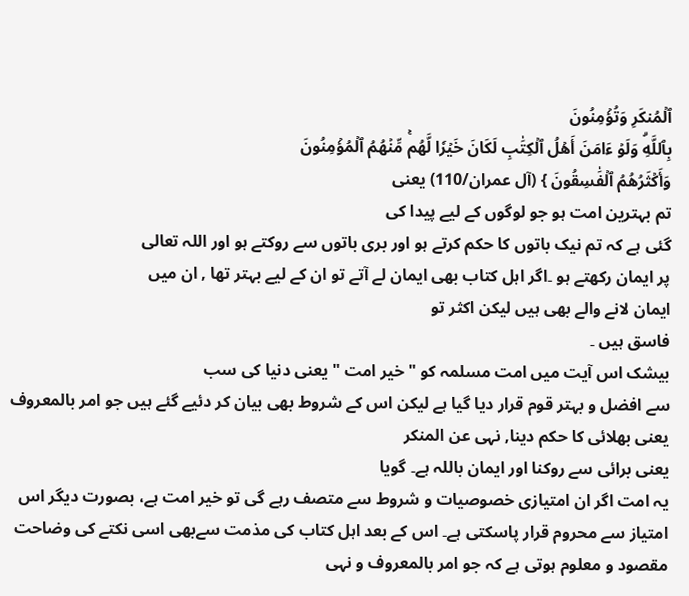ٱلۡمُنكَرِ وَتُؤۡمِنُونَ
بِٱللَّهِۗ وَلَوۡ ءَامَنَ أَهۡلُ ٱلۡكِتَٰبِ لَكَانَ خَيۡرٗا لَّهُمۚ مِّنۡهُمُ ٱلۡمُؤۡمِنُونَ
وَأَكۡثَرُهُمُ ٱلۡفَٰسِقُونَ } (آل عمران/110) یعنی
تم بہترین امت ہو جو لوگوں کے لیے پیدا کی
گئی ہے کہ تم نیک باتوں کا حکم کرتے ہو اور بری باتوں سے روکتے ہو اور اللہ تعالى
پر ایمان رکھتے ہو ۔اگر اہل کتاب بھی ایمان لے آتے تو ان کے لیے بہتر تھا , ان میں
ایمان لانے والے بھی ہیں لیکن اکثر تو
فاسق ہیں ۔
بیشک اس آیت میں امت مسلمہ کو "خیر امت " یعنی دنیا کی سب
سے افضل و بہتر قوم قرار دیا گیا ہے لیکن اس کے شروط بھی بیان کر دئیے گئے ہیں جو امر بالمعروف
یعنی بھلائی کا حکم دینا, نہی عن المنکر
یعنی برائی سے روکنا اور ایمان باللہ ہے۔ گویا
یہ امت اگر ان امتیازی خصوصیات و شروط سے متصف رہے گی تو خیر امت ہے، بصورت دیگر اس
امتیاز سے محروم قرار پاسکتی ہے۔ اس کے بعد اہل کتاب کی مذمت سےبھی اسی نکتے کی وضاحت
مقصود و معلوم ہوتی ہے کہ جو امر بالمعروف و نہی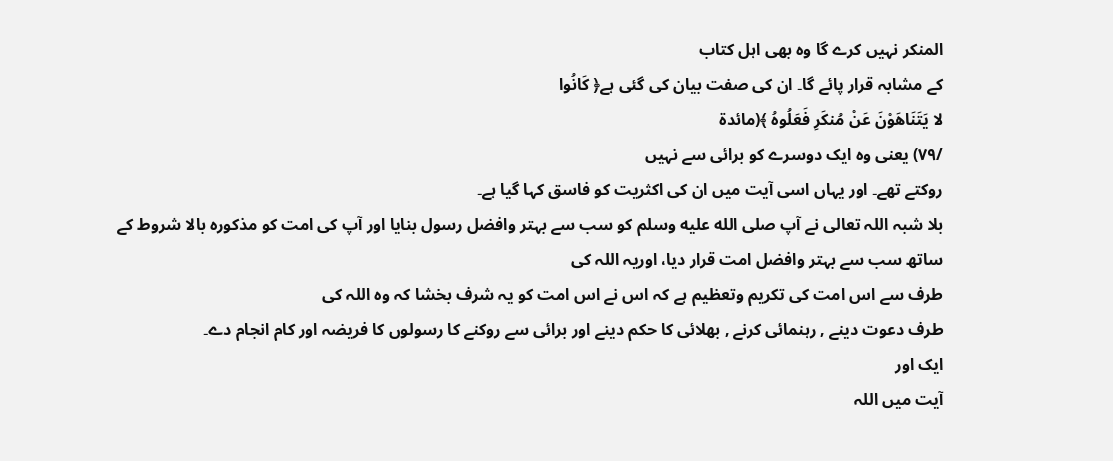المنکر نہیں کرے گا وہ بھی اہل کتاب
کے مشابہ قرار پائے گا۔ ان کی صفت بیان کی گئی ہے﴿ كَانُوا
لا يَتَنَاهَوْنَ عَنْ مُنكَرِ فَعَلُوهُ ﴾(مائدۃ
/۷۹) یعنی وہ ایک دوسرے کو برائی سے نہیں
روکتے تھے۔ اور یہاں اسی آیت میں ان کی اکثریت کو فاسق کہا گیا ہے۔
بلا شبہ اللہ تعالى نے آپ صلى الله عليه وسلم کو سب سے بہتر وافضل رسول بنايا اور آپ کی امت کو مذكوره بالا شروط کے ساتھ سب سے بہتر وافضل امت قرار دیا، اوریہ اللہ کی
طرف سے اس امت کی تکریم وتعظیم ہے کہ اس نے اس امت کو یہ شرف بخشا کہ وہ اللہ کی
طرف دعوت دینے , رہنمائی کرنے , بھلائی کا حکم دینے اور برائی سے روکنے کا رسولوں کا فريضہ اور کام انجام دے۔
ایک اور
آیت میں اللہ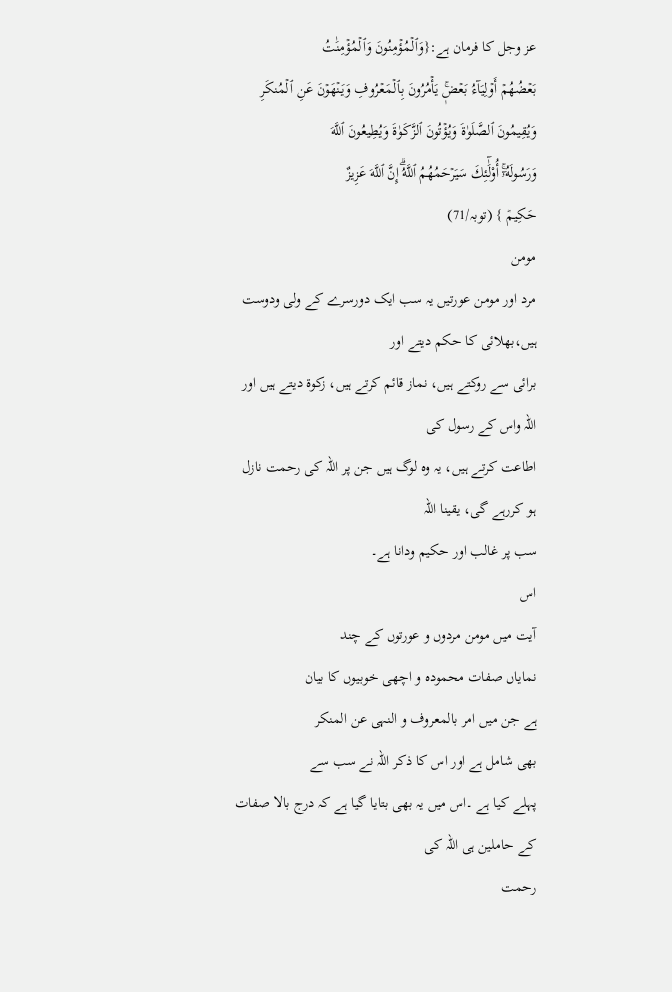عز وجل کا فرمان ہے:{وَٱلۡمُؤۡمِنُونَ وَٱلۡمُؤۡمِنَٰتُ
بَعۡضُهُمۡ أَوۡلِيَآءُ بَعۡضٖۚ يَأۡمُرُونَ بِٱلۡمَعۡرُوفِ وَيَنۡهَوۡنَ عَنِ ٱلۡمُنكَرِ
وَيُقِيمُونَ ٱلصَّلَوٰةَ وَيُؤۡتُونَ ٱلزَّكَوٰةَ وَيُطِيعُونَ ٱللَّهَ
وَرَسُولَهُۥٓۚ أُوْلَٰٓئِكَ سَيَرۡحَمُهُمُ ٱللَّهُۗ إِنَّ ٱللَّهَ عَزِيزٌ
حَكِيمٞ } (توبہ/71)
مومن
مرد اور مومن عورتیں یہ سب ایک دورسرے کے ولی ودوست ہیں،بھلائی کا حکم دیتے اور
برائی سے روکتے ہیں، نماز قائم کرتے ہیں، زکوۃ دیتے ہیں اور اللہ واس کے رسول کی
اطاعت کرتے ہیں، یہ وہ لوگ ہیں جن پر اللہ کی رحمت نازل ہو کررہے گی، یقینا اللہ
سب پر غالب اور حکیم ودانا ہے۔
اس
آیت میں مومن مردوں و عورتوں کے چند
نمایاں صفات محمودہ و اچھی خوبیوں کا بیان
ہے جن میں امر بالمعروف و النہی عن المنکر
بھی شامل ہے اور اس کا ذکر اللہ نے سب سے
پہلے کیا ہے ۔اس میں یہ بھی بتایا گیا ہے کہ درج بالا صفات کے حاملین ہی اللہ کی
رحمت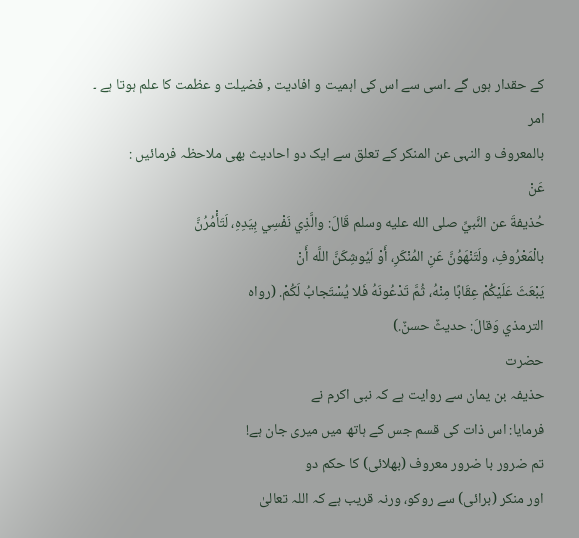کے حقدار ہوں گے ۔اسی سے اس کی اہمیت و افادیت , فضیلت و عظمت کا علم ہوتا ہے ۔
امر
بالمعروف و النہی عن المنکر کے تعلق سے ایک دو احادیث بھی ملاحظہ فرمائیں :
عَنْ
حُذيفةَ عن النَّبيِّ صلى الله عليه وسلم قَالَ: والَّذِي نَفْسِي بِيَدِهِ، لَتَأْمُرُنَّ
بالْمَعْرُوفِ، ولَتَنْهَوُنَّ عَنِ المُنْكَرِ، أَوْ لَيُوشِكَنَّ اللَّه أَنْ
يَبْعَثَ عَلَيْكُمْ عِقَابًا مِنْهُ، ثُمَّ تَدْعُونَهُ فَلا يُسْتَجابُ لَكُمْ. (رواه
الترمذي وَقالَ: حديثٌ حسنٌ.)
حضرت
حذیفہ بن یمان سے روایت ہے کہ نبی اکرم نے
فرمایا: اس ذات کی قسم جس کے ہاتھ میں میری جان ہے!
تم ضرور با ضرور معروف (بھلائی) کا حکم دو
اور منکر (برائی) سے روکو، ورنہ قریب ہے کہ اللہ تعالیٰ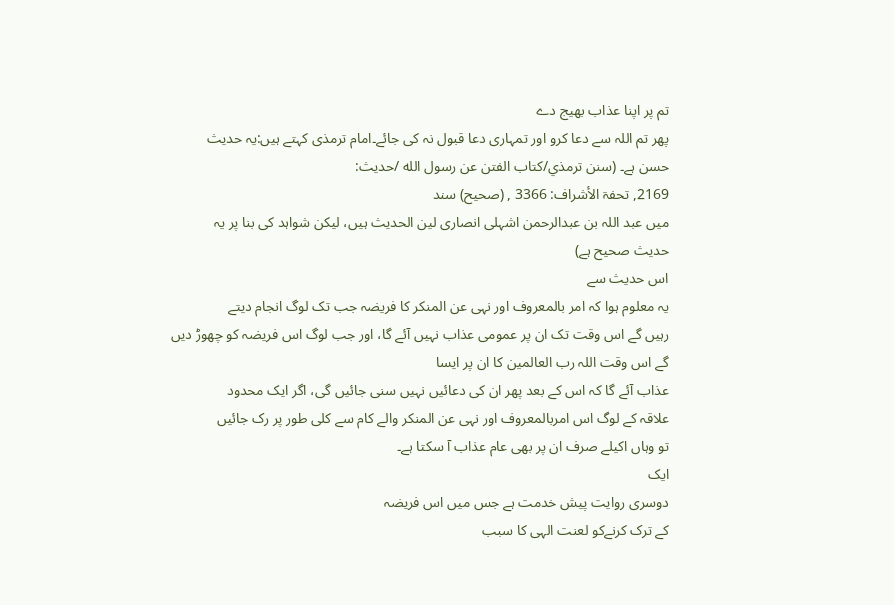تم پر اپنا عذاب بھیج دے
پھر تم اللہ سے دعا کرو اور تمہاری دعا قبول نہ کی جائے۔امام ترمذی کہتے ہیں:یہ حدیث
حسن ہے۔ (سنن ترمذي/كتاب الفتن عن رسول الله /حدیث:
2169, تحفۃ الأشراف: 3366 , (صحیح) سند
میں عبد اللہ بن عبدالرحمن اشہلی انصاری لین الحدیث ہیں، لیکن شواہد کی بنا پر یہ
حدیث صحیح ہے)
اس حدیث سے
یہ معلوم ہوا کہ امر بالمعروف اور نہی عن المنکر کا فریضہ جب تک لوگ انجام دیتے
رہیں گے اس وقت تک ان پر عمومی عذاب نہیں آئے گا، اور جب لوگ اس فریضہ کو چھوڑ دیں
گے اس وقت اللہ رب العالمین کا ان پر ایسا
عذاب آئے گا کہ اس کے بعد پھر ان کی دعائیں نہیں سنی جائیں گی، اگر ایک محدود
علاقہ کے لوگ اس امربالمعروف اور نہی عن المنکر والے کام سے کلی طور پر رک جائیں
تو وہاں اکیلے صرف ان پر بھی عام عذاب آ سکتا ہے۔
ایک
دوسری روایت پیش خدمت ہے جس میں اس فریضہ
کے ترک کرنےکو لعنت الہی کا سبب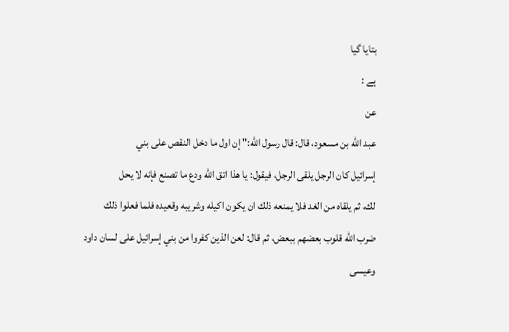بتایا گیا
ہے :
عن
عبد الله بن مسعود، قال: قال رسول الله:" إن اول ما دخل النقص على بني
إسرائيل كان الرجل يلقى الرجل، فيقول: يا هذا اتق الله ودع ما تصنع فإنه لا يحل
لك، ثم يلقاه من الغد فلا يمنعه ذلك ان يكون اكيله وشريبه وقعيده فلما فعلوا ذلك
ضرب الله قلوب بعضهم ببعض، ثم قال: لعن الذين كفروا من بني إسرائيل على لسان داود
وعيسى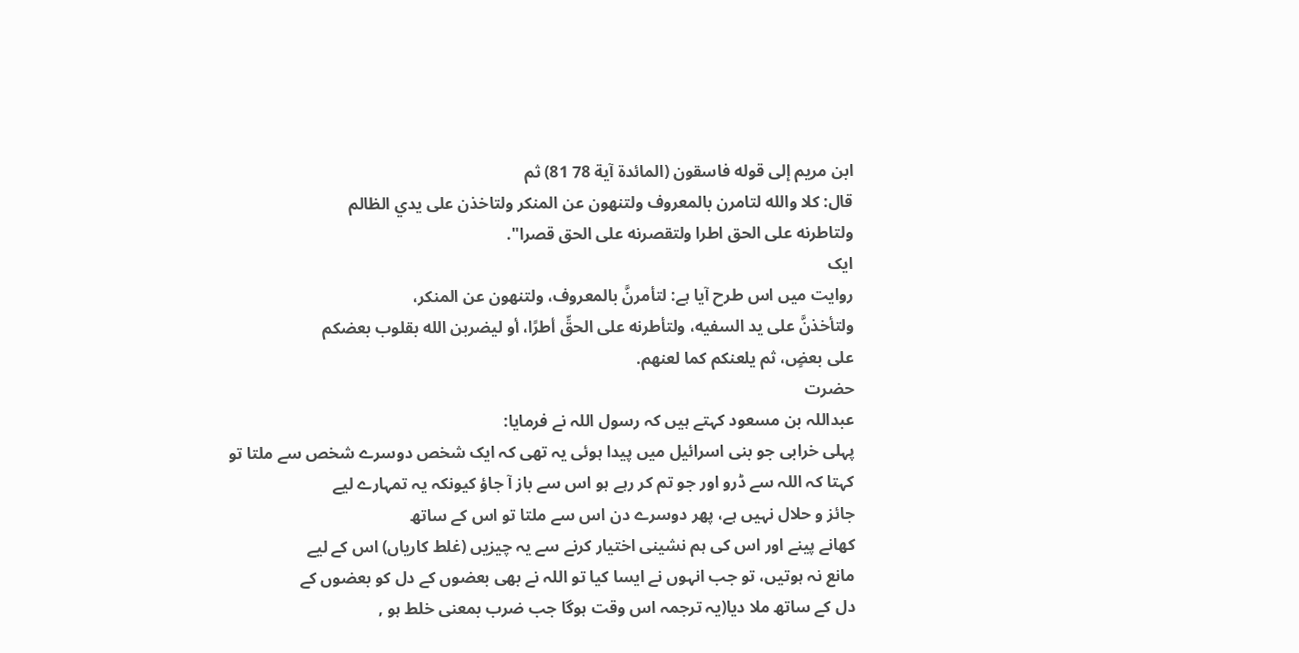ابن مريم إلى قوله فاسقون (المائدة آية 78 81) ثم
قال: كلا والله لتامرن بالمعروف ولتنهون عن المنكر ولتاخذن على يدي الظالم
ولتاطرنه على الحق اطرا ولتقصرنه على الحق قصرا".
ایک
روایت میں اس طرح آیا ہے: لتأمرنَّ بالمعروف، ولتنهون عن المنكر،
ولتأخذنَّ على يد السفيه، ولتأطرنه على الحقِّ أطرًا، أو ليضربن الله بقلوب بعضكم
على بعضٍ، ثم يلعنكم كما لعنهم.
حضرت
عبداللہ بن مسعود کہتے ہیں کہ رسول اللہ نے فرمایا:
پہلی خرابی جو بنی اسرائیل میں پیدا ہوئی یہ تھی کہ ایک شخص دوسرے شخص سے ملتا تو
کہتا کہ اللہ سے ڈرو اور جو تم کر رہے ہو اس سے باز آ جاؤ کیونکہ یہ تمہارے لیے
جائز و حلال نہیں ہے، پھر دوسرے دن اس سے ملتا تو اس کے ساتھ
کھانے پینے اور اس کی ہم نشینی اختیار کرنے سے یہ چیزیں (غلط کاریاں) اس کے لیے
مانع نہ ہوتیں، تو جب انہوں نے ایسا کیا تو اللہ نے بھی بعضوں کے دل کو بعضوں کے
دل کے ساتھ ملا دیا(یہ ترجمہ اس وقت ہوگا جب ضرب بمعنى خلط ہو ,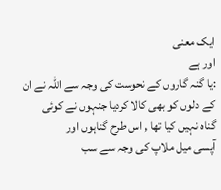ایک معنى
اور ہے
:یا گنہ گاروں کے نحوست کی وجہ سے اللہ نے ان کے دلوں کو بھی کالا کردیا جنہوں نے کوئی
گناہ نہیں کیا تھا , اس طرح گناہوں اور
آپسی میل ملاپ کی وجہ سے سب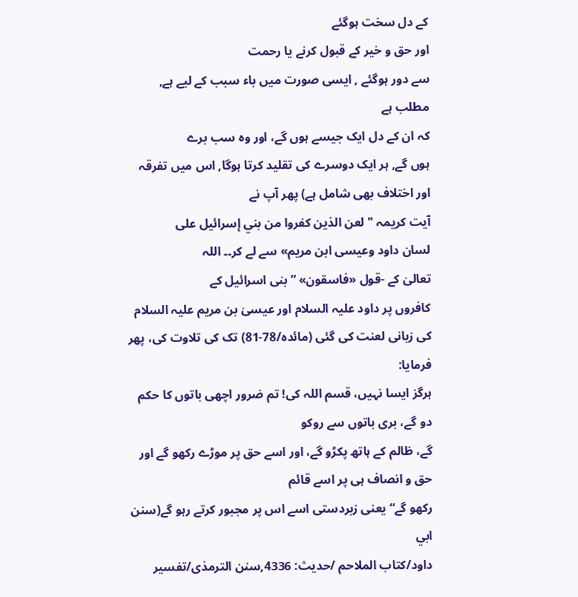کے دل سخت ہوگئے
اور حق و خیر کے قبول کرنے یا رحمت
سے دور ہوگئے , ایسی صورت میں باء سبب کے لیے ہے, مطلب ہے
کہ ان کے دل ایک جیسے ہوں گے، اور وہ سب برے
ہوں گے, ہر ایک دوسرے کی تقلید کرتا ہوگا, اس میں تفرقہ اور اختلاف بھی شامل ہے) پھر آپ نے
آیت کریمہ "لعن الذين كفروا من بني إسرائيل على
لسان داود وعيسى ابن مريم» سے لے کر۔۔ اللہ
تعالیٰ کے -قول «فاسقون» ”بنی اسرائیل کے
کافروں پر داود علیہ السلام اور عیسیٰ بن مریم علیہ السلام کی زبانی لعنت کی گئی (مائدہ/78-81) تک کی تلاوت کی، پھر فرمایا:
ہرگز ایسا نہیں، قسم اللہ کی! تم ضرور اچھی باتوں کا حکم دو گے، بری باتوں سے روکو
گے، ظالم کے ہاتھ پکڑو گے، اور اسے حق پر موڑے رکھو گے اور حق و انصاف ہی پر اسے قائم
رکھو گے“ یعنی زبردستی اسے اس پر مجبور کرتے رہو گے(سنن ابي
داود/كتاب الملاحم /حدیث: 4336,سنن الترمذی/تفسیر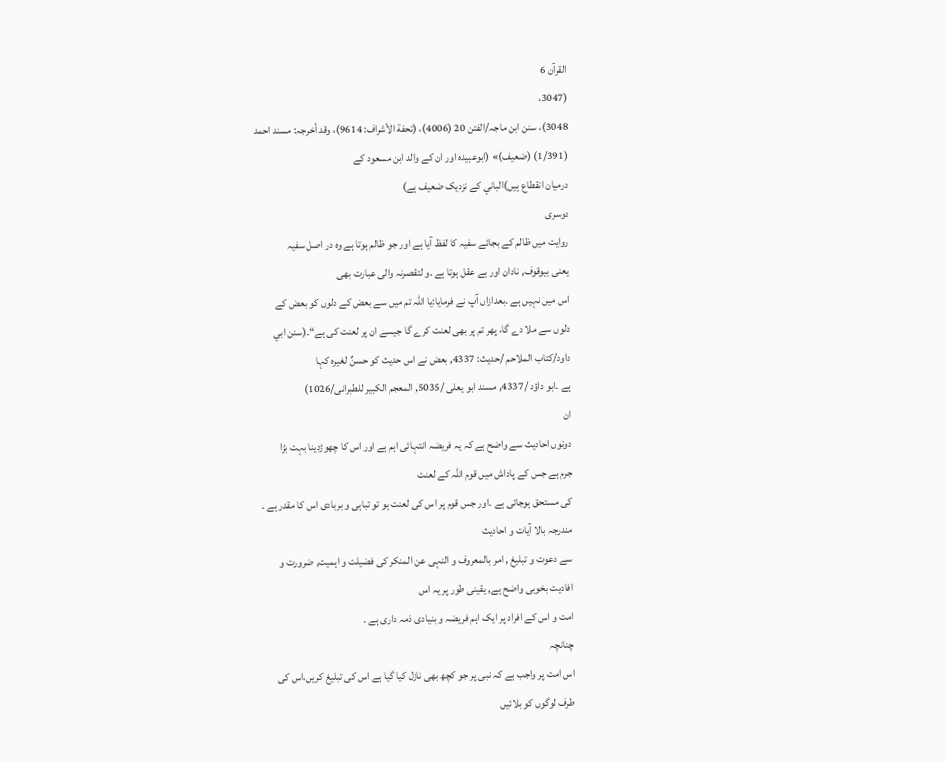القرآن 6
(3047،
3048)، سنن ابن ماجہ/الفتن 20 (4006)، (تحفة الأشراف: 9614)، وقد أخرجہ: مسند احمد
(1/391) (ضعیف)» (ابوعبیدہ اور ان کے والد ابن مسعود کے
درمیان انقطاع ہیں)الباني کے نزدیک ضعيف ہے)
دوسری
روایت میں ظالم کے بجائے سفیہ کا لفظ آیا ہے اور جو ظالم ہوتا ہے وہ در اصل سفیہ
یعنی بیوقوف, نادان اور بے عقل ہوتا ہے ۔و لتقصرنہ والی عبارت بھی
اس میں نہیں ہے ۔بعدازاں آپ نے فرمایا:یا اللہ تم میں سے بعض کے دلوں کو بعض کے
دلوں سے ملا دے گا، پھر تم پر بھی لعنت کرے گا جیسے ان پر لعنت کی ہے“۔(سنن ابي
داود/كتاب الملاحم /حدیث: 4337, بعض نے اس حدیث کو حسنٌ لغيره کہا
ہے ۔ابو داؤد /4337, مسند ابو یعلى /5035, المعجم الکبیر للطبرانی/1026)
ان
دونوں احادیث سے واضح ہے کہ یہ فریضہ انتہائی اہم ہے اور اس کا چھوڑدینا بہت بڑا
جرم ہے جس کے پاداش میں قوم اللہ کے لعنت
کی مستحق ہوجاتی ہے ۔اور جس قوم پر اس کی لعنت ہو تو تباہی و بربادی اس کا مقدر ہے ۔
مندرجہ بالا آیات و احادیث
سے دعوت و تبلیغ , امر بالمعروف و النہی عن المنکر کی فضیلت و اہمیت, ضرورت و
افادیت بخوبی واضح ہے, یقینی طور پر یہ اس
امت و اس کے افراد پر ایک اہم فریضہ و بنیادی ذمہ داری ہے ۔
چنانچہ
اس امت پر واجب ہے کہ نبی پر جو کچھ بھی نازل کیا گیا ہے اس کی تبلیغ کریں،اس کی
طرف لوگوں کو بلائیں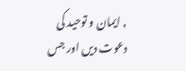, ایمان و توحید کی دعوت دیں اور جس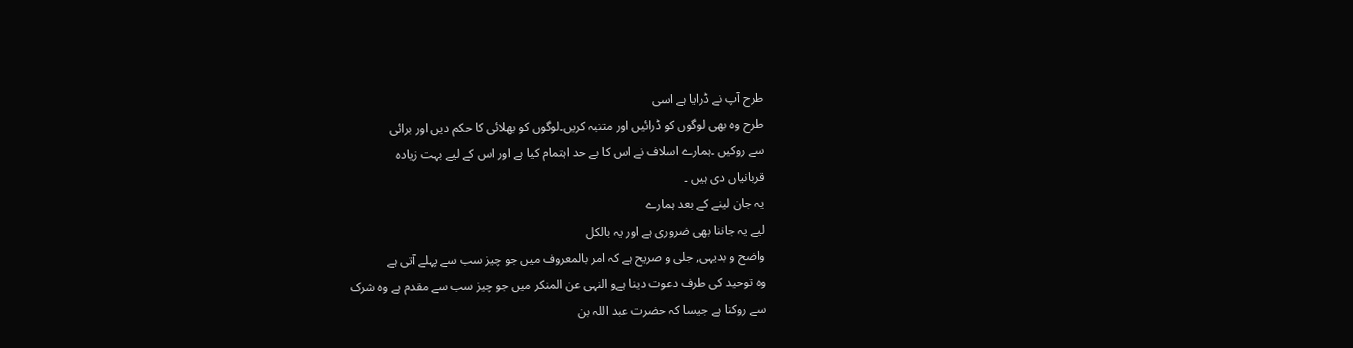طرح آپ نے ڈرایا ہے اسی
طرح وہ بھی لوگوں کو ڈرائیں اور متنبہ کریں۔لوگوں کو بھلائی کا حکم دیں اور برائی
سے روکیں ۔ہمارے اسلاف نے اس کا بے حد اہتمام کیا ہے اور اس کے لیے بہت زیادہ
قربانیاں دی ہیں ۔
یہ جان لینے کے بعد ہمارے
لیے یہ جاننا بھی ضروری ہے اور یہ بالکل
واضح و بدیہی, جلی و صریح ہے کہ امر بالمعروف میں جو چیز سب سے پہلے آتی ہے
وہ توحید کی طرف دعوت دینا ہےو النہی عن المنکر میں جو چیز سب سے مقدم ہے وہ شرک
سے روکنا ہے جیسا کہ حضرت عبد اللہ بن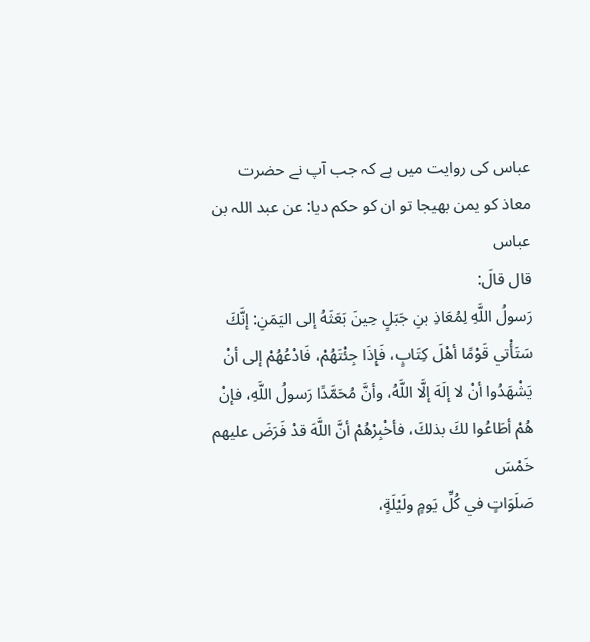عباس کی روایت میں ہے کہ جب آپ نے حضرت
معاذ کو یمن بھیجا تو ان کو حکم دیا: عن عبد اللہ بن عباس
قال قالَ:
رَسولُ اللَّهِ لِمُعَاذِ بنِ جَبَلٍ حِينَ بَعَثَهُ إلى اليَمَنِ: إنَّكَ
سَتَأْتي قَوْمًا أهْلَ كِتَابٍ، فَإِذَا جِئْتَهُمْ، فَادْعُهُمْ إلى أنْ
يَشْهَدُوا أنْ لا إلَهَ إلَّا اللَّهُ، وأنَّ مُحَمَّدًا رَسولُ اللَّهِ، فإنْ
هُمْ أطَاعُوا لكَ بذلكَ، فأخْبِرْهُمْ أنَّ اللَّهَ قدْ فَرَضَ عليهم خَمْسَ
صَلَوَاتٍ في كُلِّ يَومٍ ولَيْلَةٍ،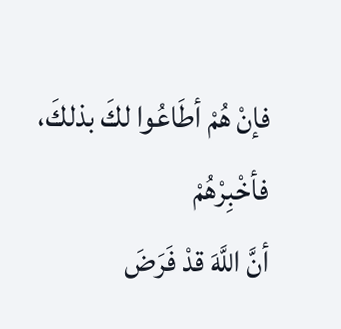فإنْ هُمْ أطَاعُوا لكَ بذلكَ، فأخْبِرْهُمْ
أنَّ اللَّهَ قدْ فَرَضَ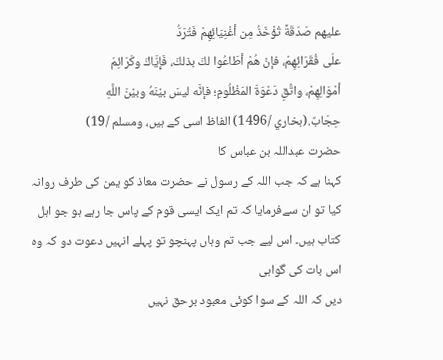عليهم صَدَقَةً تُؤْخَذُ مِن أغْنِيَائِهِمْ فَتُرَدُّ
علَى فُقَرَائِهِمْ، فإنْ هُمْ أطَاعُوا لكَ بذلكَ، فَإِيَّاكَ وكَرَائِمَ
أمْوَالِهِمْ، واتَّقِ دَعْوَةَ المَظْلُومِ؛ فإنَّه ليسَ بيْنَهُ وبيْنَ اللَّهِ
حِجَابٌ.(بخاري /1496) الفاظ اسی کے ہیں، ومسلم /19)
حضرت عبداللہ بن عباس کا
کہنا ہے کہ جب اللہ کے رسول نے حضرت معاذ کو یمن کی طرف روانہ کیا تو ان سےفرمایا کہ تم ایک ایسی قوم کے پاس جا رہے ہو جو اہل
کتاب ہیں۔ اس لیے جب تم وہاں پہنچو تو پہلے انہیں دعوت دو کہ وہ اس بات کی گواہی
دیں کہ اللہ کے سوا کوئی معبود برحق نہیں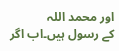اور محمد اللہ
کے رسول ہیں۔اب اگر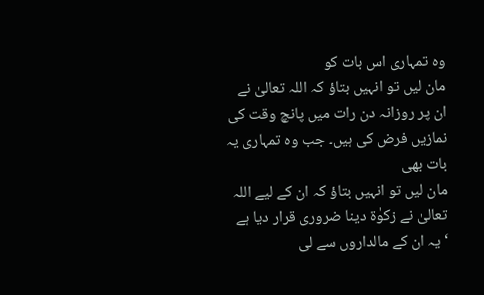وہ تمہاری اس بات کو
مان لیں تو انہیں بتاؤ کہ اللہ تعالیٰ نے
ان پر روزانہ دن رات میں پانچ وقت کی نمازیں فرض کی ہیں۔ جب وہ تمہاری یہ بات بھی
مان لیں تو انہیں بتاؤ کہ ان کے لیے اللہ تعالیٰ نے زکوٰۃ دینا ضروری قرار دیا ہے
‘ یہ ان کے مالداروں سے لی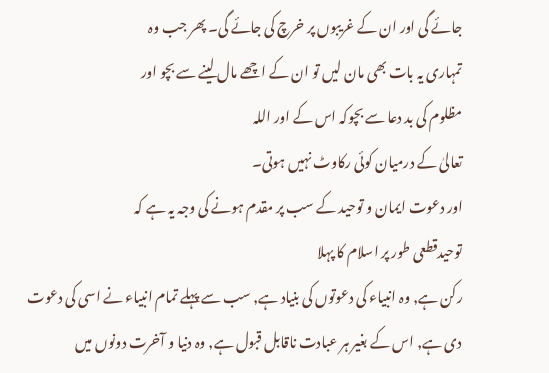جائے گی اور ان کے غریبوں پر خرچ کی جائے گی۔ پھر جب وہ
تمہاری یہ بات بھی مان لیں تو ان کے اچھے مال لینے سے بچو اور
مظلوم کی بد دعا سے بچوکہ اس کے اور اللہ
تعالیٰ کے درمیان کوئی رکاوٹ نہیں ہوتی۔
اور دعوت ایمان و توحید کے سب پر مقدم ہونے کی وجہ یہ ہے کہ
توحیدقطعی طور پر اسلام کا پہلا
رکن ہے, وہ انبیاء کی دعوتوں کی بنیاد ہے, سب سے پہلے تمام انبیاء نے اسی کی دعوت
دی ہے, اس کے بغیر ہر عبادت ناقابل قبول ہے, وہ دنیا و آخرت دونوں میں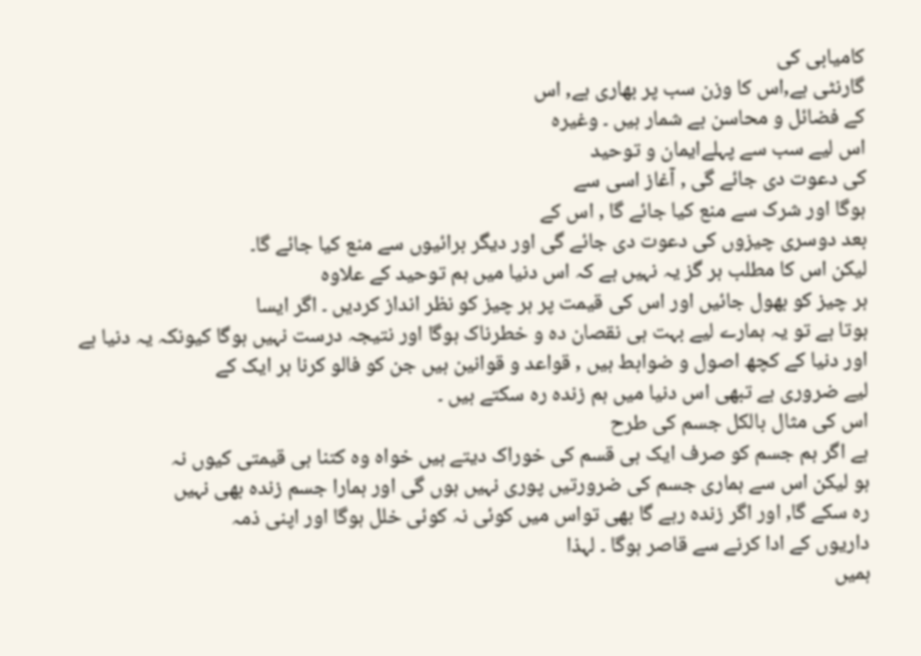کامیابی کی
گارنٹی ہے,اس کا وزن سب پر بھاری ہے, اس
کے فضائل و محاسن بے شمار ہیں ۔ وغیرہ
اس لیے سب سے پہلےایمان و توحید
کی دعوت دی جائے گی , آغاز اسی سے
ہوگا اور شرک سے منع کیا جائے گا , اس کے
بعد دوسری چیزوں کی دعوت دی جائے گی اور دیگر برائیوں سے منع کیا جائے گا۔
لیکن اس کا مطلب ہر گز یہ نہیں ہے کہ اس دنیا میں ہم توحید کے علاوہ
ہر چیز کو بھول جائیں اور اس کی قیمت پر ہر چیز کو نظر انداز کردیں ۔ اگر ایسا
ہوتا ہے تو یہ ہمارے لیے بہت ہی نقصان دہ و خطرناک ہوگا اور نتیجہ درست نہیں ہوگا کیونکہ یہ دنیا ہے
اور دنیا کے کچھ اصول و ضوابط ہیں , قواعد و قوانین ہیں جن کو فالو کرنا ہر ایک کے
لیے ضروری ہے تبھی اس دنیا میں ہم زندہ رہ سکتے ہیں ۔
اس کی مثال بالکل جسم کی طرح
ہے اگر ہم جسم کو صرف ایک ہی قسم کی خوراک دیتے ہیں خواہ وہ کتنا ہی قیمتی کیوں نہ
ہو لیکن اس سے ہماری جسم کی ضرورتیں پوری نہیں ہوں گی اور ہمارا جسم زندہ بھی نہیں
رہ سکے گا, اور اگر زندہ رہے گا بھی تواس میں کوئی نہ کوئی خلل ہوگا اور اپنی ذمہ
داریوں کے ادا کرنے سے قاصر ہوگا ۔ لہذا
ہمیں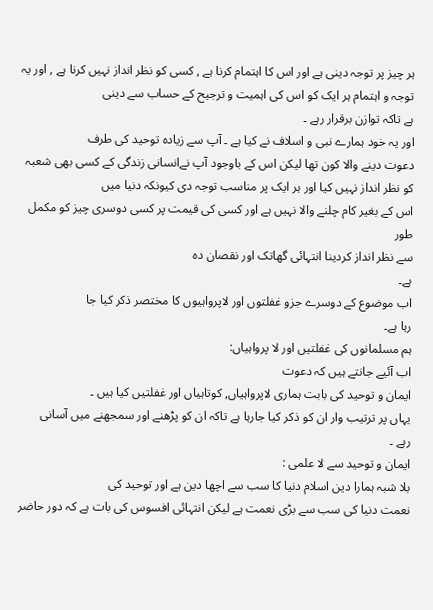ہر چیز پر توجہ دینی ہے اور اس کا اہتمام کرنا ہے , کسی کو نظر انداز نہیں کرنا ہے , اور یہ توجہ و اہتمام ہر ایک کو اس کی اہمیت و ترجیح کے حساب سے دینی
ہے تاکہ توازن برقرار رہے ۔
اور یہ خود ہمارے نبی و اسلاف نے کیا ہے ۔ آپ سے زیادہ توحید کی طرف
دعوت دینے والا کون تھا لیکن اس کے باوجود آپ نےانسانی زندگی کے کسی بھی شعبہ کو نظر انداز نہیں کیا اور ہر ایک پر مناسب توجہ دی کیونکہ دنیا میں
اس کے بغیر کام چلنے والا نہیں ہے اور کسی کی قیمت پر کسی دوسری چیز کو مکمل طور
سے نظر انداز کردینا انتہائی گھاتک اور نقصان دہ
ہے۔
اب موضوع کے دوسرے جزو غفلتوں اور لاپرواہیوں کا مختصر ذکر کیا جا
رہا ہے۔
ہم مسلمانوں کی غفلتیں اور لا پرواہیاں:
اب آئیے جانتے ہیں کہ دعوت
ایمان و توحید کی بابت ہماری لاپرواہیاں, کوتاہیاں اور غفلتیں کیا ہیں ۔
یہاں پر ترتیب وار ان کو ذکر کیا جارہا ہے تاکہ ان کو پڑھنے اور سمجھنے میں آسانی
رہے ۔
ایمان و توحید سے لا علمی :
بلا شبہ ہمارا دین اسلام دنیا کا سب سے اچھا دین ہے اور توحید کی
نعمت دنیا کی سب سے بڑی نعمت ہے لیکن انتہائی افسوس کی بات ہے کہ دور حاضر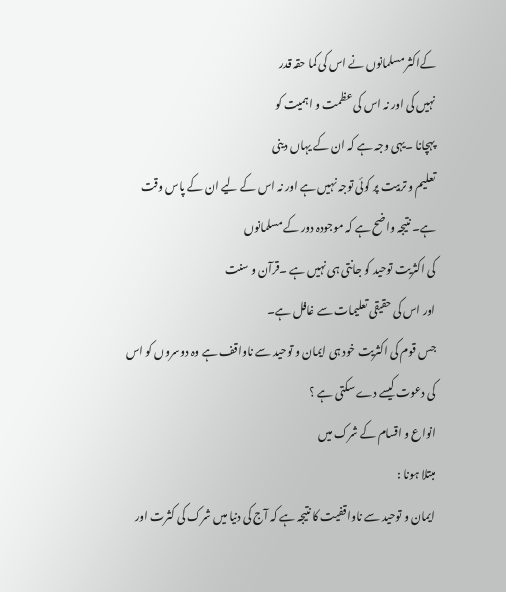کےاکثر مسلمانوں نے اس کی کما حقہ قدر
نہیں کی اور نہ اس کی عظمت و اہمیت کو
پہچانا ۔یہی وجہ ہے کہ ان کے یہاں دینی
تعلیم و تربیت پر کوئی توجہ نہیں ہے اور نہ اس کے لیے ان کے پاس وقت ہے۔ نتیجہ واضح ہے کہ موجودہ دور کے مسلمانوں
کی اکثریت توحید کو جانتی ہی نہیں ہے ۔قرآن و سنت
اور اس کی حقیقی تعلیمات سے غافل ہے۔
جس قوم کی اکثریت خود ہی ایمان و توحید سے ناواقف ہے وہ دوسروں کو اس
کی دعوت کیسے دے سکتی ہے ؟
انواع و اقسام کے شرک میں
مبتلا ہونا :
ایمان و توحید سے ناواقفیت کا نتیجہ ہے کہ آج کی دنیا میں شرک کی کثرت اور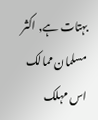بہتات ہے, اکثر مسلمان ممالک اس مہلک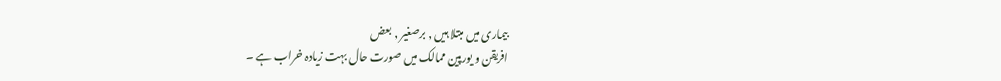بیماری میں مبتلا ہیں , برصغیر , بعض
افریقن و یورپین ممالک میں صورت حال بہت زیادہ خراب ہے ۔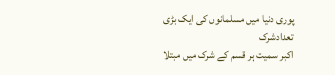پوری دنیا میں مسلمانوں کی ایک بڑی تعدادشرک
اکبر سمیت ہر قسم کے شرک میں مبتلا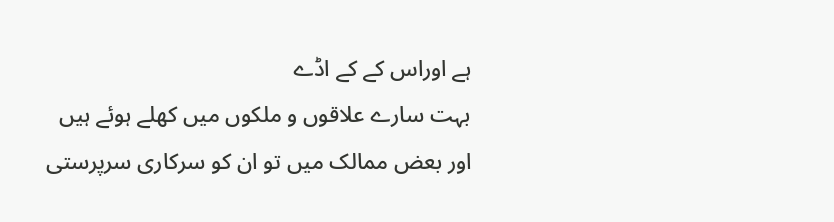ہے اوراس کے کے اڈے
بہت سارے علاقوں و ملکوں میں کھلے ہوئے ہیں اور بعض ممالک میں تو ان کو سرکاری سرپرستی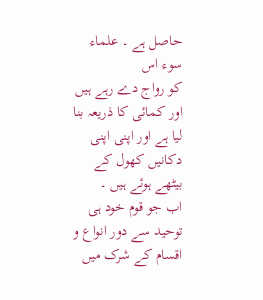حاصل ہے ۔ علماء سوء اس
کو رواج دے رہے ہیں اور کمائی کا ذریعہ بنا لیا ہے اور اپنی اپنی دکانیں کھول کے
بیٹھے ہوئے ہیں ۔
اب جو قوم خود ہی توحید سے دور انواع و اقسام کے شرک میں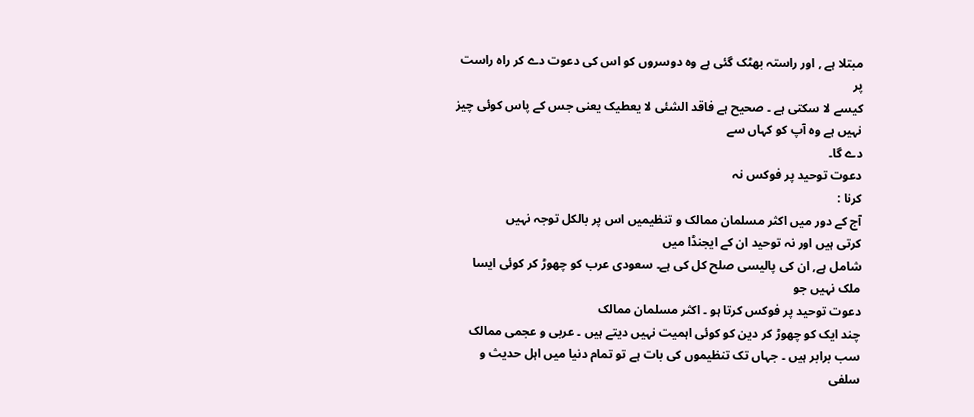مبتلا ہے , اور راستہ بھٹک گئی ہے وہ دوسروں کو اس کی دعوت دے کر راہ راست پر
کیسے لا سکتی ہے ۔ صحیح ہے فاقد الشئی لا یعطیک یعنی جس کے پاس کوئی چیز نہیں ہے وہ آپ کو کہاں سے
دے گا۔
دعوت توحید پر فوکس نہ
کرنا :
آج کے دور میں اکثر مسلمان ممالک و تنظیمیں اس پر بالکل توجہ نہیں
کرتی ہیں اور نہ توحید ان کے ایجنڈا میں
شامل ہے, ان کی پالیسی صلح کل کی ہے۔ سعودی عرب کو چھوڑ کر کوئی ایسا ملک نہیں جو
دعوت توحید پر فوکس کرتا ہو ۔ اکثر مسلمان ممالک
چند ایک کو چھوڑ کر دین کو کوئی اہمیت نہیں دیتے ہیں ۔ عربی و عجمی ممالک
سب برابر ہیں ۔ جہاں تک تنظیموں کی بات ہے تو تمام دنیا میں اہل حدیث و سلفی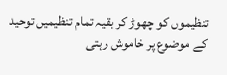تنظیموں کو چھوڑ کر بقیہ تمام تنظیمیں توحید کے موضوع پر خاموش رہتی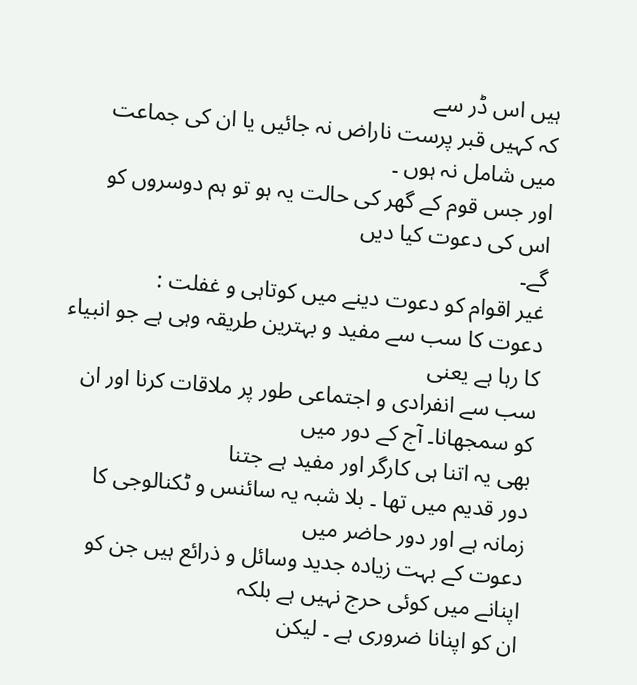ہیں اس ڈر سے
کہ کہیں قبر پرست ناراض نہ جائیں یا ان کی جماعت میں شامل نہ ہوں ۔
اور جس قوم کے گھر کی حالت یہ ہو تو ہم دوسروں کو اس کی دعوت کیا دیں
گے۔
غیر اقوام کو دعوت دینے میں کوتاہی و غفلت :
دعوت کا سب سے مفید و بہترین طریقہ وہی ہے جو انبیاء کا رہا ہے یعنی
سب سے انفرادی و اجتماعی طور پر ملاقات کرنا اور ان کو سمجھانا۔ آج کے دور میں
بھی یہ اتنا ہی کارگر اور مفید ہے جتنا
دور قدیم میں تھا ۔ بلا شبہ یہ سائنس و ٹکنالوجی کا زمانہ ہے اور دور حاضر میں
دعوت کے بہت زیادہ جدید وسائل و ذرائع ہیں جن کو اپنانے میں کوئی حرج نہیں ہے بلکہ
ان کو اپنانا ضروری ہے ۔ لیکن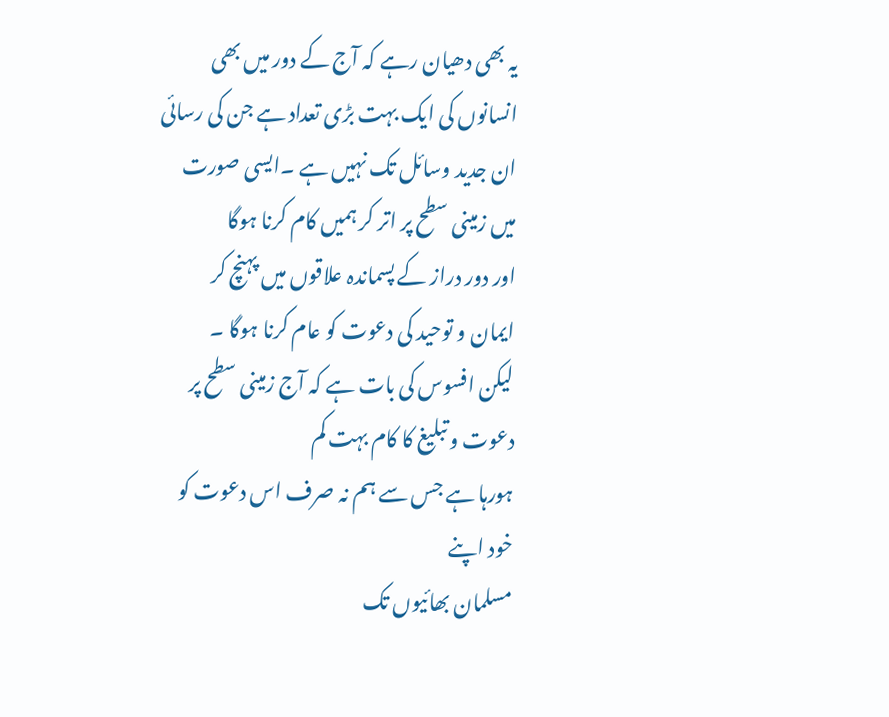یہ بھی دھیان رہے کہ آج کے دور میں بھی انسانوں کی ایک بہت بڑی تعداد ہے جن کی رسائی
ان جدید وسائل تک نہیں ہے ۔ایسی صورت میں زمینی سطح پر اتر کر ہمیں کام کرنا ہوگا
اور دور دراز کے پسماندہ علاقوں میں پہنچ کر
ایمان و توحید کی دعوت کو عام کرنا ہوگا ۔
لیکن افسوس کی بات ہے کہ آج زمینی سطح پر دعوت و تبلیغ کا کام بہت کم
ہورہا ہے جس سے ہم نہ صرف اس دعوت کو خود اپنے
مسلمان بھائیوں تک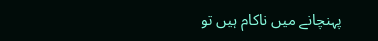پہنچانے میں ناکام ہیں تو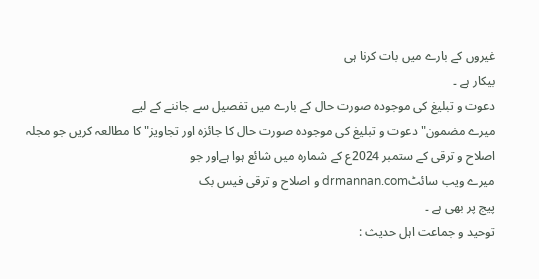غیروں کے بارے میں بات کرنا ہی
بیکار ہے ۔
دعوت و تبلیغ کی موجودہ صورت حال کے بارے میں تفصیل سے جاننے کے لیے
میرے مضمون" دعوت و تبلیغ کی موجودہ صورت حال کا جائزہ اور تجاویز" کا مطالعہ کریں جو مجلہ اصلاح و ترقی کے ستمبر 2024ع کے شمارہ میں شائع ہوا ہےاور جو
میرے ویب سائٹdrmannan.com و اصلاح و ترقی فیس بک
پیج پر بھی ہے ۔
توحید و جماعت اہل حدیث :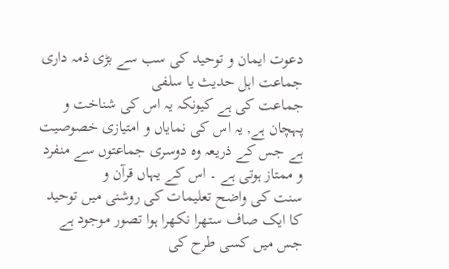دعوت ایمان و توحید کی سب سے بڑی ذمہ داری جماعت اہل حدیث یا سلفی
جماعت کی ہے کیونکہ یہ اس کی شناخت و پہچان ہے, یہ اس کی نمایاں و امتیازی خصوصیت
ہے جس کے ذریعہ وہ دوسری جماعتوں سے منفرد و ممتاز ہوتی ہے ۔ اس کے یہاں قرآن و
سنت کی واضح تعلیمات کی روشنی میں توحید کا ایک صاف ستھرا نکھرا ہوا تصور موجود ہے جس میں کسی طرح کی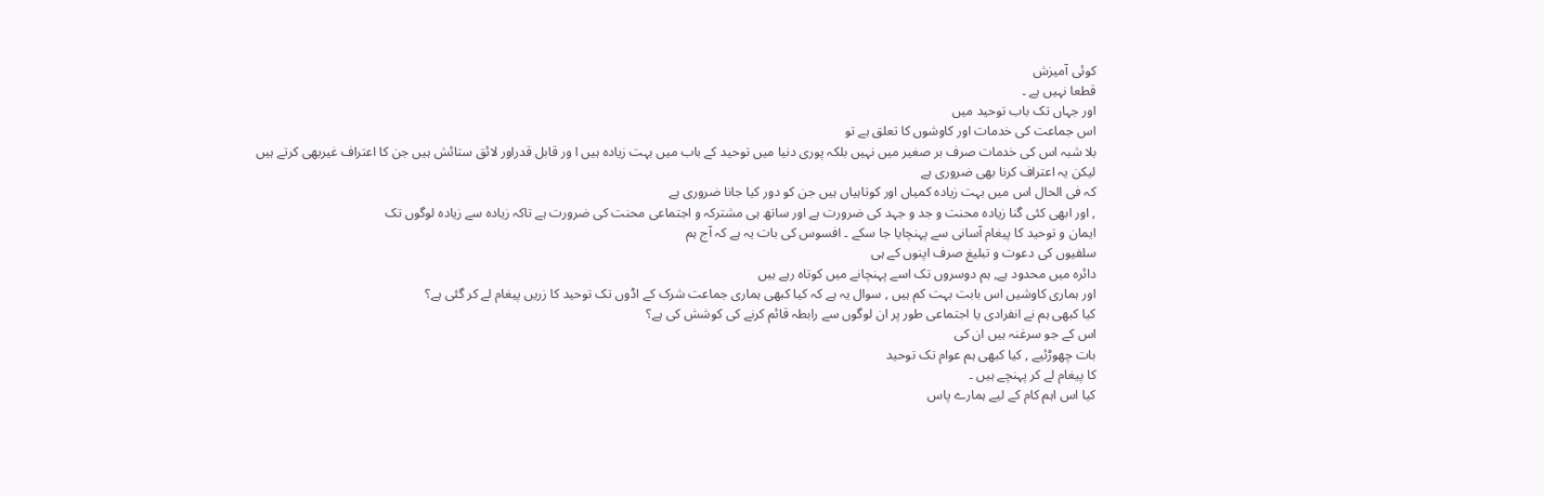کوئی آمیزش
قطعا نہیں ہے ۔
اور جہاں تک باب توحید میں
اس جماعت کی خدمات اور کاوشوں کا تعلق ہے تو
بلا شبہ اس کی خدمات صرف بر صغیر میں نہیں بلکہ پوری دنیا میں توحید کے باب میں بہت زیادہ ہیں ا ور قابل قدراور لائق ستائش ہیں جن کا اعتراف غیربھی کرتے ہیں
لیکن یہ اعتراف کرنا بھی ضروری ہے
کہ فی الحال اس میں بہت زیادہ کمیاں اور کوتاہیاں ہیں جن کو دور کیا جانا ضروری ہے
, اور ابھی کئی گنا زیادہ محنت و جد و جہد کی ضرورت ہے اور ساتھ ہی مشترکہ و اجتماعی محنت کی ضرورت ہے تاکہ زیادہ سے زیادہ لوگوں تک
ایمان و توحید کا پیغام آسانی سے پہنچایا جا سکے ۔ افسوس کی بات یہ ہے کہ آج ہم
سلفیوں کی دعوت و تبلیغ صرف اپنوں کے ہی
دائرہ میں محدود ہے, ہم دوسروں تک اسے پہنچانے میں کوتاہ رہے ہیں
اور ہماری کاوشیں اس بابت بہت کم ہیں , سوال یہ ہے کہ کیا کبھی ہماری جماعت شرک کے اڈوں تک توحید کا زریں پیغام لے کر گئی ہے؟
کیا کبھی ہم نے انفرادی یا اجتماعی طور پر ان لوگوں سے رابطہ قائم کرنے کی کوشش کی ہے؟
اس کے جو سرغنہ ہیں ان کی
بات چھوڑئیے , کیا کبھی ہم عوام تک توحید
کا پیغام لے کر پہنچے ہیں ۔
کیا اس اہم کام کے لیے ہمارے پاس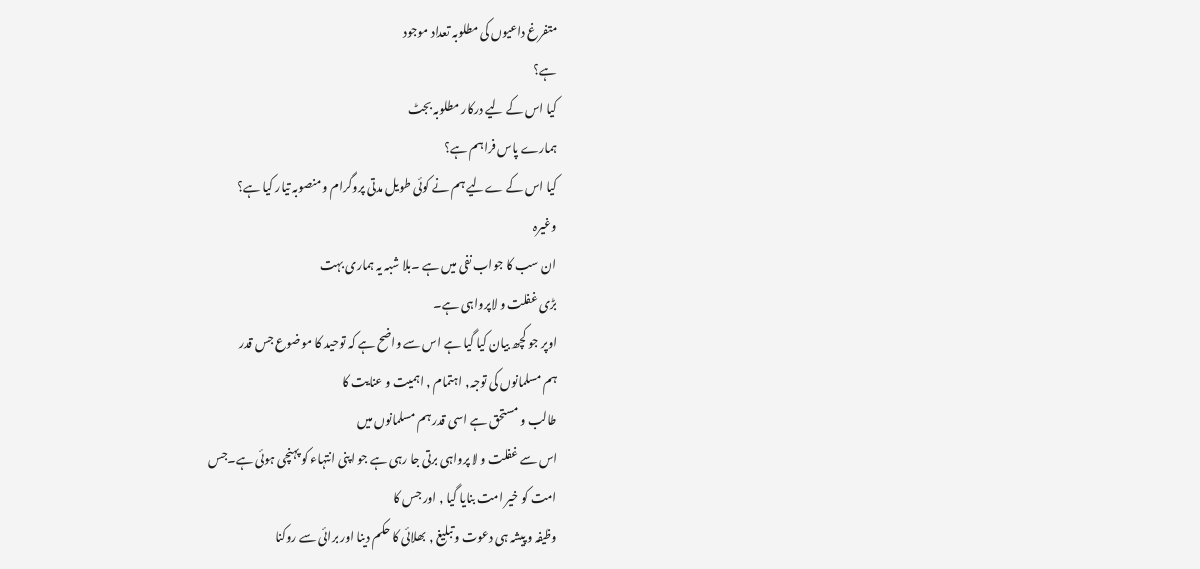متفرغ داعیوں کی مطلوبہ تعداد موجود
ہے؟
کیا اس کے لیے درکار مطلوبہ بجٹ
ہمارے پاس فراہم ہے؟
کیا اس کے ےلیے ہم نے کوئی طویل مدتی پروگرام و منصوبہ تیار کیا ہے؟
وغیرہ
ان سب کا جواب نفی میں ہے ۔بلا شبہ یہ ہماری بہت
بڑی غفلت و لاپرواہی ہے۔
اوپر جو کچھ بیان کیا گیا ہے اس سے واضح ہے کہ توحید کا موضوع جس قدر
ہم مسلمانوں کی توجہ, اہتمام , اہمیت و عنایت کا
طالب و مستحق ہے اسی قدر ہم مسلمانوں میں
اس سے غفلت و لا پرواہی برتی جا رہی ہے جو اپنی انتہاء کو پہنچی ہوئی ہے۔جس
امت کو خیر امت بنایا گیا , اور جس کا
وظیفہ و پیشہ ہی دعوت و تبلیغ , بھلائی کا حکم دینا اور برائی سے روکنا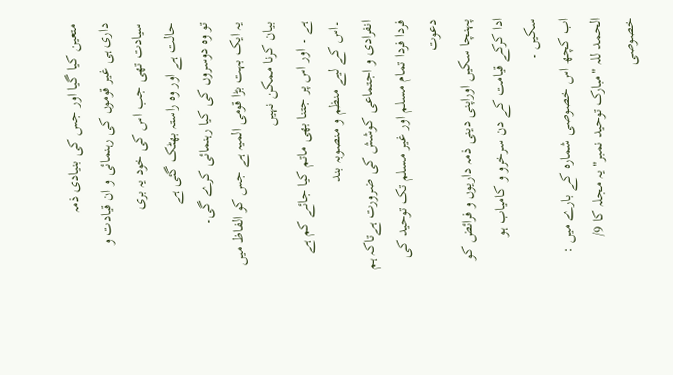متعین کیا گیا اور جس کی بنیادی ذمہ
داری ہی غیر قوموں کی رہنمائی و ان قیادت و سیادت تھی جب اس کی خود یہ بری
حالت ہے اور وہ راستہ بھٹک گئی ہے
تو وہ دوسروں کی کیا رہنمائی کرے گی۔
یہ ایک بہت بڑا قومی المیہ ہے جس کو الفاظ میں بیان کرنا ممکن نہیں
ہے ۔ اور اس پر جتنا بھی ماتم کیا جائے کم ہے ۔اس کے لیے منظم و منصوبہ بند
انفرادی و اجتماعی کوشش کی ضرورت ہےتاکہ ہم فردا فردا تمام مسلم اور غیر مسلم تک توحید کی دعوت
پہنچا سکیں اوراپنی دینی ذمہ داریوں و فرائض کو ادا کرکے قیامت کے دن سرخرو و کامیاب ہو سکیں ۔
اب کچھ اس خصوصی شمارہ کے بارے میں :
الحمد للہ "مبارک توحید نمبر" یہ مجلہ کا 9/ خصوصی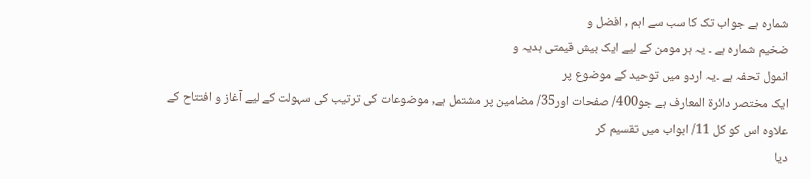شمارہ ہے جواب تک کا سب سے اہم , افضل و
ضخیم شمارہ ہے ۔ یہ ہر مومن کے لیے ایک بیش قیمتی ہدیہ و
انمول تحفہ ہے ۔یہ اردو میں توحید کے موضوع پر
ایک مختصر دائرۃ المعارف ہے جو400/ صفحات اور35/ مضامین پر مشتمل ہے, موضوعات کی ترتیب کی سہولت کے لیے آغاز و افتتاح کے
علاوہ اس کو کل 11/ ابواب میں تقسیم کر
دیا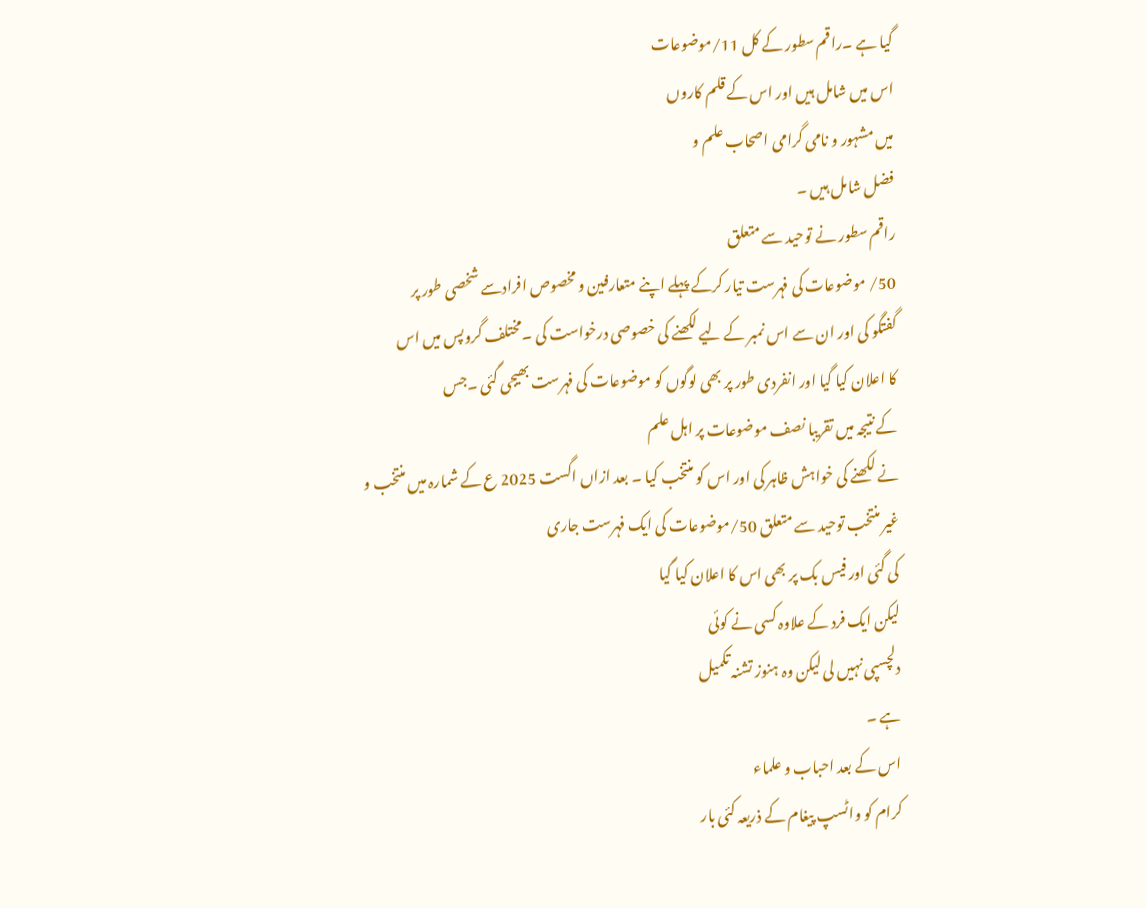گیا ہے ۔راقم سطور کے کل 11/موضوعات
اس میں شامل ہیں اور اس کے قلم کاروں
میں مشہور و نامی گرامی اصحاب علم و
فضل شامل ہیں ۔
راقم سطور نے توحید سے متعلق
50/ موضوعات کی فہرست تیار کرکے پہلے اپنے متعارفین و مخصوص افرادسے شخصی طور پر
گفتگو کی اور ان سے اس نمبر کے لیے لکھنے کی خصوصی درخواست کی ۔مختلف گروپس میں اس
کا اعلان کیا گیا اور انفردی طور پر بھی لوگوں کو موضوعات کی فہرست بھیجی گئی ۔جس
کے نتیجہ میں تقریبا نصف موضوعات پر اہل علم
نے لکھنے کی خواہش ظاہر کی اور اس کو منتخب کیا ۔ بعد ازاں اگست 2025 ع کے شمارہ میں منتخب و غیر منتخب توحید سے متعلق 50/موضوعات کی ایک فہرست جاری
کی گئی اور فیس بک پر بھی اس کا اعلان کیا گیا
لیکن ایک فرد کے علاوہ کسی نے کوئی
دلچسپی نہیں لی لیکن وہ ہنوز تشنہ تکمیل
ہے ۔
اس کے بعد احباب و علماء
کرام کو واٹسپ پیغام کے ذریعہ کئی بار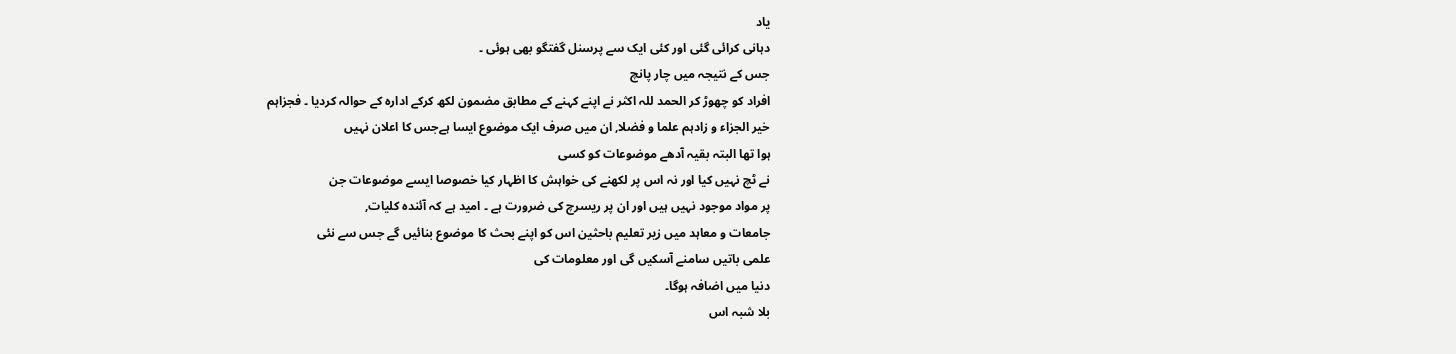یاد
دہانی کرائی گئی اور کئی ایک سے پرسنل گفتگو بھی ہوئی ۔
جس کے نتیجہ میں چار پانچ
افراد کو چھوڑ کر الحمد للہ اکثر نے اپنے کہنے کے مطابق مضمون لکھ کرکے ادارہ کے حوالہ کردیا ۔ فجزاہم
خیر الجزاء و زادہم علما و فضلا, ان میں صرف ایک موضوع ایسا ہےجس کا اعلان نہیں
ہوا تھا البتہ بقیہ آدھے موضوعات کو کسی
نے ٹچ نہیں کیا اور نہ اس پر لکھنے کی خواہش کا اظہار کیا خصوصا ایسے موضوعات جن
پر مواد موجود نہیں ہیں اور ان پر ریسرچ کی ضرورت ہے ۔ امید ہے کہ آئندہ کلیات,
جامعات و معاہد میں زیر تعلیم باحثین اس کو اپنے بحث کا موضوع بنائیں گے جس سے نئی
علمی باتیں سامنے آسکیں گی اور معلومات کی
دنیا میں اضافہ ہوگا۔
بلا شبہ اس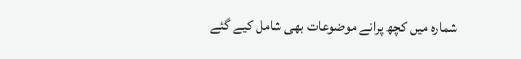شمارہ میں کچھ پرانے موضوعات بھی شامل کیے گئے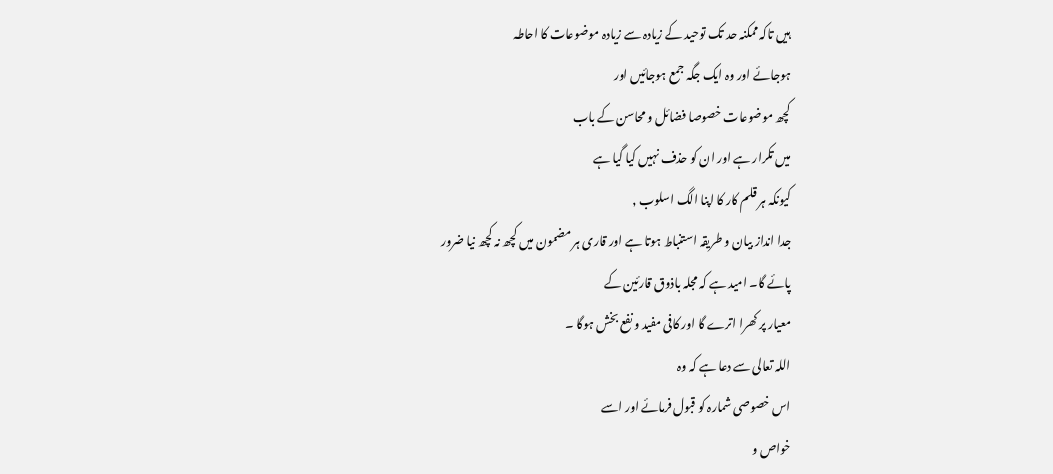ہیں تاکہ ممکنہ حد تک توحید کے زیادہ سے زیادہ موضوعات کا احاطہ
ہوجائے اور وہ ایک جگہ جمع ہوجائیں اور
کچھ موضوعات خصوصا فضائل و محاسن کے باب
میں تکرار ہے اور ان کو حذف نہیں کیا گیا ہے
کیونکہ ہر قلم کار کا اپنا الگ اسلوب ,
جدا انداز بیان و طریقہ استنباط ہوتا ہے اور قاری ہر مضمون میں کچھ نہ کچھ نیا ضرور
پائے گا۔ امید ہے کہ مجلہ باذوق قارئین کے
معیار پر کھرا اترے گا اور کافی مفید و نفع بخش ہوگا ۔
اللہ تعالى سے دعا ہے کہ وہ
اس خصوصی شمارہ کو قبول فرمائے اور اسے
خواص و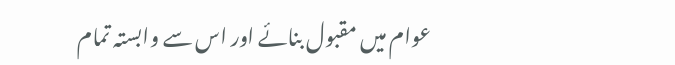عوام میں مقبول بنائے اور اس سے وابستہ تمام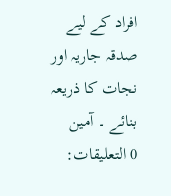افراد کے لیے صدقہ جاریہ اور نجات کا ذریعہ بنائے ۔ آمین
0 التعليقات: